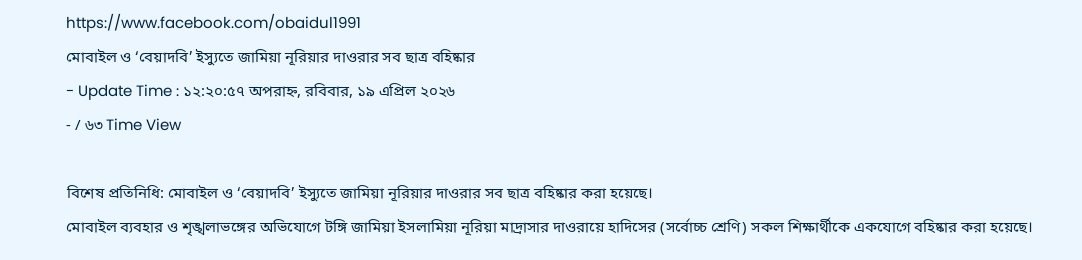https://www.facebook.com/obaidul1991
মোবাইল ও ‘বেয়াদবি’ ইস্যুতে জামিয়া নূরিয়ার দাওরার সব ছাত্র বহিষ্কার
- Update Time : ১২:২০:৫৭ অপরাহ্ন, রবিবার, ১৯ এপ্রিল ২০২৬
- / ৬৩ Time View

বিশেষ প্রতিনিধি: মোবাইল ও ‘বেয়াদবি’ ইস্যুতে জামিয়া নূরিয়ার দাওরার সব ছাত্র বহিষ্কার করা হয়েছে।
মোবাইল ব্যবহার ও শৃঙ্খলাভঙ্গের অভিযোগে টঙ্গি জামিয়া ইসলামিয়া নূরিয়া মাদ্রাসার দাওরায়ে হাদিসের (সর্বোচ্চ শ্রেণি) সকল শিক্ষার্থীকে একযোগে বহিষ্কার করা হয়েছে।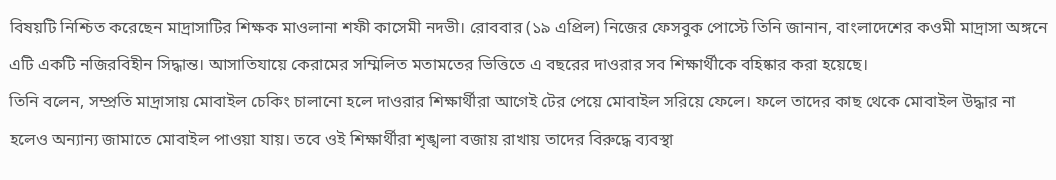বিষয়টি নিশ্চিত করেছেন মাদ্রাসাটির শিক্ষক মাওলানা শফী কাসেমী নদভী। রোববার (১৯ এপ্রিল) নিজের ফেসবুক পোস্টে তিনি জানান, বাংলাদেশের কওমী মাদ্রাসা অঙ্গনে এটি একটি নজিরবিহীন সিদ্ধান্ত। আসাতিযায়ে কেরামের সম্মিলিত মতামতের ভিত্তিতে এ বছরের দাওরার সব শিক্ষার্থীকে বহিষ্কার করা হয়েছে।
তিনি বলেন, সম্প্রতি মাদ্রাসায় মোবাইল চেকিং চালানো হলে দাওরার শিক্ষার্থীরা আগেই টের পেয়ে মোবাইল সরিয়ে ফেলে। ফলে তাদের কাছ থেকে মোবাইল উদ্ধার না হলেও অন্যান্য জামাতে মোবাইল পাওয়া যায়। তবে ওই শিক্ষার্থীরা শৃঙ্খলা বজায় রাখায় তাদের বিরুদ্ধে ব্যবস্থা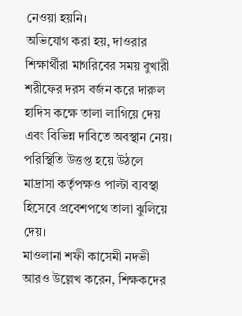নেওয়া হয়নি।
অভিযোগ করা হয়, দাওরার শিক্ষার্থীরা মাগরিবের সময় বুখারী শরীফের দরস বর্জন করে দারুল হাদিস কক্ষে তালা লাগিয়ে দেয় এবং বিভিন্ন দাবিতে অবস্থান নেয়। পরিস্থিতি উত্তপ্ত হয়ে উঠলে মাদ্রাসা কর্তৃপক্ষও পাল্টা ব্যবস্থা হিসেবে প্রবেশপথে তালা ঝুলিয়ে দেয়।
মাওলানা শফী কাসেমী নদভী আরও উল্লেখ করেন, শিক্ষকদের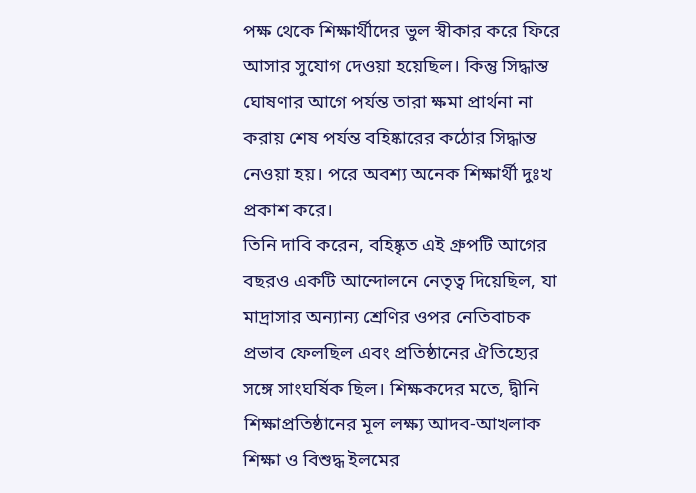পক্ষ থেকে শিক্ষার্থীদের ভুল স্বীকার করে ফিরে আসার সুযোগ দেওয়া হয়েছিল। কিন্তু সিদ্ধান্ত ঘোষণার আগে পর্যন্ত তারা ক্ষমা প্রার্থনা না করায় শেষ পর্যন্ত বহিষ্কারের কঠোর সিদ্ধান্ত নেওয়া হয়। পরে অবশ্য অনেক শিক্ষার্থী দুঃখ প্রকাশ করে।
তিনি দাবি করেন, বহিষ্কৃত এই গ্রুপটি আগের বছরও একটি আন্দোলনে নেতৃত্ব দিয়েছিল, যা মাদ্রাসার অন্যান্য শ্রেণির ওপর নেতিবাচক প্রভাব ফেলছিল এবং প্রতিষ্ঠানের ঐতিহ্যের সঙ্গে সাংঘর্ষিক ছিল। শিক্ষকদের মতে, দ্বীনি শিক্ষাপ্রতিষ্ঠানের মূল লক্ষ্য আদব-আখলাক শিক্ষা ও বিশুদ্ধ ইলমের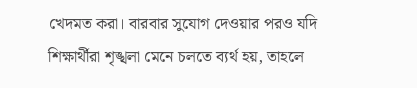খেদমত করা। বারবার সুযোগ দেওয়ার পরও যদি শিক্ষার্থীরা শৃঙ্খলা মেনে চলতে ব্যর্থ হয়, তাহলে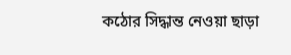কঠোর সিদ্ধান্ত নেওয়া ছাড়া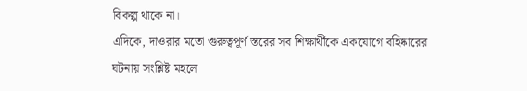বিকল্প থাকে না।
এদিকে, দাওরার মতো গুরুত্বপূর্ণ স্তরের সব শিক্ষার্থীকে একযোগে বহিষ্কারের ঘটনায় সংশ্লিষ্ট মহলে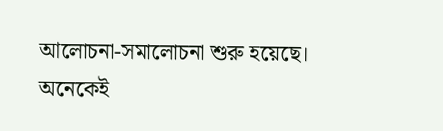আলোচনা-সমালোচনা শুরু হয়েছে। অনেকেই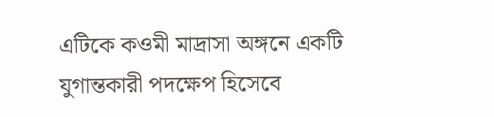এটিকে কওমী মাদ্রাসা অঙ্গনে একটি যুগান্তকারী পদক্ষেপ হিসেবে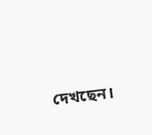দেখছেন।